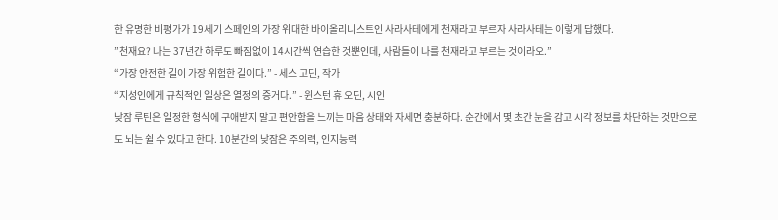한 유명한 비평가가 19세기 스페인의 가장 위대한 바이올리니스트인 사라사테에게 천재라고 부르자 사라사테는 이렇게 답했다.
”천재요? 나는 37년간 하루도 빠짐없이 14시간씩 연습한 것뿐인데, 사람들이 나를 천재라고 부르는 것이라오.”
“가장 안전한 길이 가장 위험한 길이다.” - 세스 고딘, 작가
“지성인에게 규칙적인 일상은 열정의 증거다.” - 윈스턴 휴 오딘, 시인
낮잠 루틴은 일정한 형식에 구애받지 말고 편안함을 느끼는 마음 상태와 자세면 충분하다. 순간에서 몇 초간 눈을 감고 시각 정보를 차단하는 것만으로도 뇌는 쉴 수 있다고 한다. 10분간의 낮잠은 주의력, 인지능력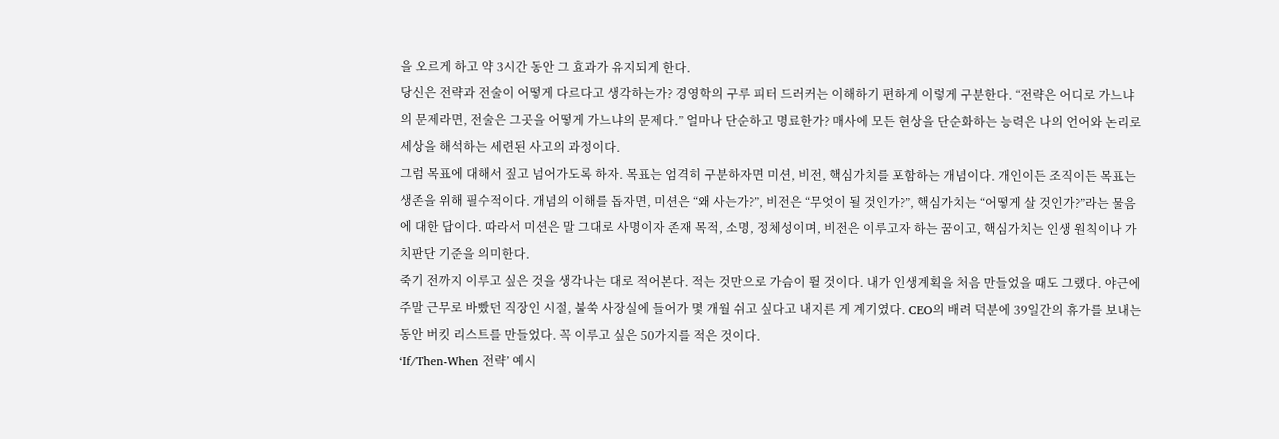을 오르게 하고 약 3시간 동안 그 효과가 유지되게 한다.
당신은 전략과 전술이 어떻게 다르다고 생각하는가? 경영학의 구루 피터 드러커는 이해하기 편하게 이렇게 구분한다. “전략은 어디로 가느냐의 문제라면, 전술은 그곳을 어떻게 가느냐의 문제다.” 얼마나 단순하고 명료한가? 매사에 모든 현상을 단순화하는 능력은 나의 언어와 논리로 세상을 해석하는 세련된 사고의 과정이다.
그럼 목표에 대해서 짚고 넘어가도록 하자. 목표는 엄격히 구분하자면 미션, 비전, 핵심가치를 포함하는 개념이다. 개인이든 조직이든 목표는 생존을 위해 필수적이다. 개념의 이해를 돕자면, 미션은 “왜 사는가?”, 비전은 “무엇이 될 것인가?”, 핵심가치는 “어떻게 살 것인가?”라는 물음에 대한 답이다. 따라서 미션은 말 그대로 사명이자 존재 목적, 소명, 정체성이며, 비전은 이루고자 하는 꿈이고, 핵심가치는 인생 원칙이나 가치판단 기준을 의미한다.
죽기 전까지 이루고 싶은 것을 생각나는 대로 적어본다. 적는 것만으로 가슴이 뛸 것이다. 내가 인생계획을 처음 만들었을 때도 그랬다. 야근에 주말 근무로 바빴던 직장인 시절, 불쑥 사장실에 들어가 몇 개월 쉬고 싶다고 내지른 게 계기였다. CEO의 배려 덕분에 39일간의 휴가를 보내는 동안 버킷 리스트를 만들었다. 꼭 이루고 싶은 50가지를 적은 것이다.
‘If/Then-When 전략’ 예시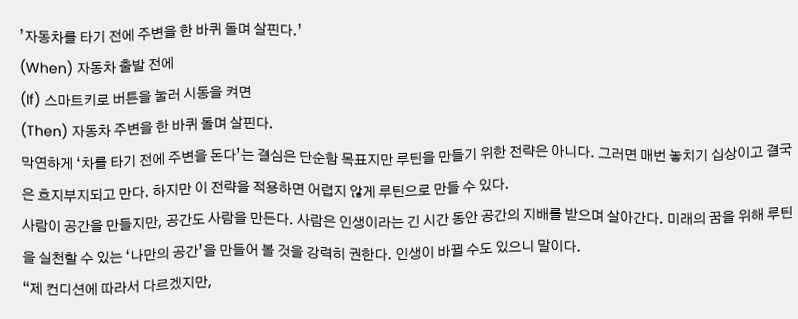’자동차를 타기 전에 주변을 한 바퀴 돌며 살핀다.’
(When) 자동차 출발 전에
(If) 스마트키로 버튼을 눌러 시동을 켜면
(Then) 자동차 주변을 한 바퀴 돌며 살핀다.
막연하게 ‘차를 타기 전에 주변을 돈다’는 결심은 단순함 목표지만 루틴을 만들기 위한 전략은 아니다. 그러면 매번 놓치기 십상이고 결국은 흐지부지되고 만다. 하지만 이 전략을 적용하면 어렵지 않게 루틴으로 만들 수 있다.
사람이 공간을 만들지만, 공간도 사람을 만든다. 사람은 인생이라는 긴 시간 동안 공간의 지배를 받으며 살아간다. 미래의 꿈을 위해 루틴을 실천할 수 있는 ‘나만의 공간’을 만들어 볼 것을 강력히 권한다. 인생이 바뀔 수도 있으니 말이다.
“제 컨디션에 따라서 다르겠지만,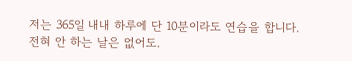저는 365일 내내 하루에 단 10분이라도 연습을 합니다. 전혀 안 하는 날은 없어도.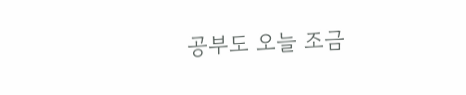공부도 오늘 조금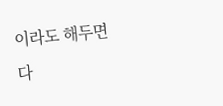이라도 해두면 다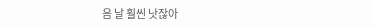음 날 훨씬 낫잖아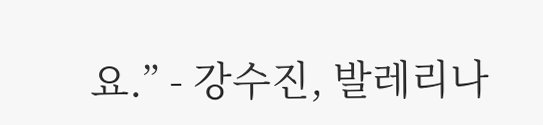요.” - 강수진, 발레리나